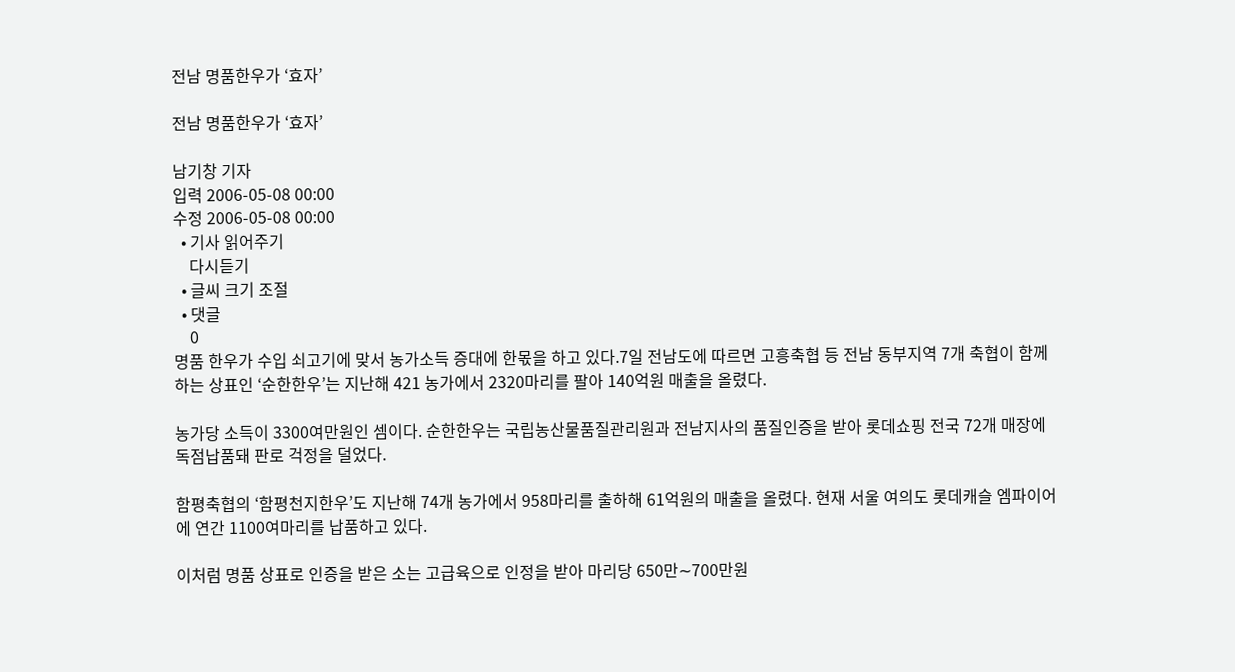전남 명품한우가 ‘효자’

전남 명품한우가 ‘효자’

남기창 기자
입력 2006-05-08 00:00
수정 2006-05-08 00:00
  • 기사 읽어주기
    다시듣기
  • 글씨 크기 조절
  • 댓글
    0
명품 한우가 수입 쇠고기에 맞서 농가소득 증대에 한몫을 하고 있다.7일 전남도에 따르면 고흥축협 등 전남 동부지역 7개 축협이 함께 하는 상표인 ‘순한한우’는 지난해 421 농가에서 2320마리를 팔아 140억원 매출을 올렸다.

농가당 소득이 3300여만원인 셈이다. 순한한우는 국립농산물품질관리원과 전남지사의 품질인증을 받아 롯데쇼핑 전국 72개 매장에 독점납품돼 판로 걱정을 덜었다.

함평축협의 ‘함평천지한우’도 지난해 74개 농가에서 958마리를 출하해 61억원의 매출을 올렸다. 현재 서울 여의도 롯데캐슬 엠파이어에 연간 1100여마리를 납품하고 있다.

이처럼 명품 상표로 인증을 받은 소는 고급육으로 인정을 받아 마리당 650만∼700만원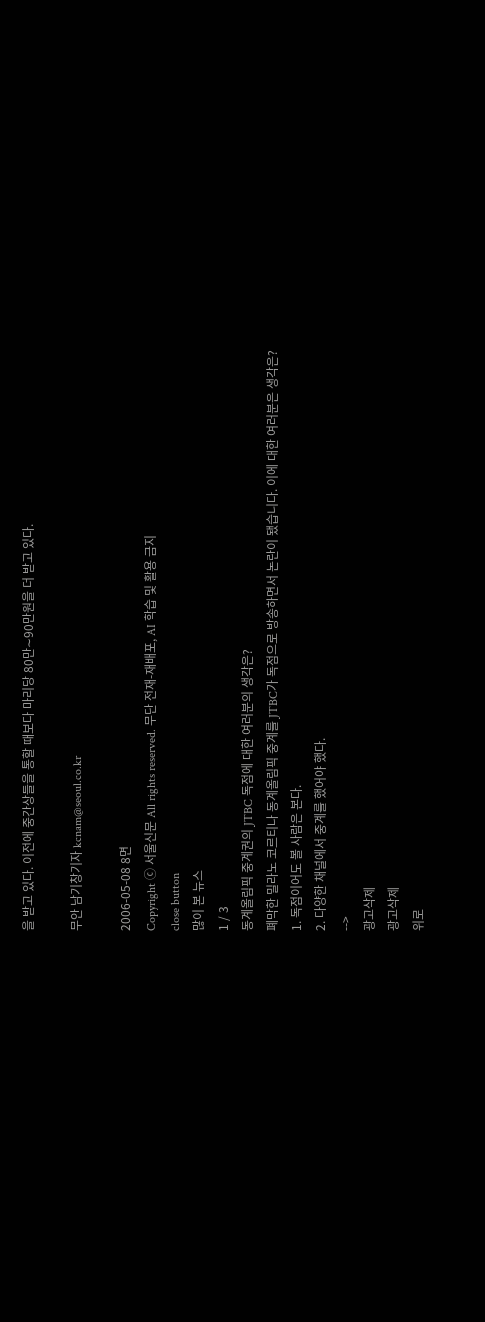을 받고 있다. 이전에 중간상들을 통할 때보다 마리당 80만∼90만원을 더 받고 있다.

무안 남기창기자 kcnam@seoul.co.kr

2006-05-08 8면
Copyright ⓒ 서울신문 All rights reserved. 무단 전재-재배포, AI 학습 및 활용 금지
close button
많이 본 뉴스
1 / 3
동계올림픽 중계권의 JTBC 독점에 대한 여러분의 생각은?
폐막한 밀라노 코르티나 동계올림픽 중계를 JTBC가 독점으로 방송하면서 논란이 됐습니다. 이에 대한 여러분은 생각은?
1. 독점이어도 볼 사람은 본다.
2. 다양한 채널에서 중계를 했어야 했다.
-->
광고삭제
광고삭제
위로